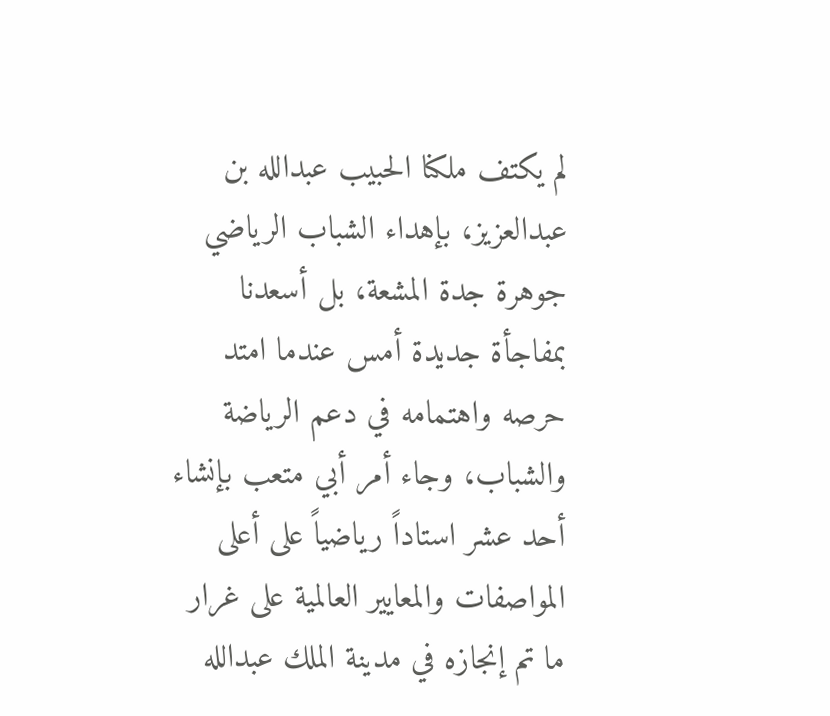لم يكتف ملكنا الحبيب عبدالله بن عبدالعزيز، بإهداء الشباب الرياضي جوهرة جدة المشعة، بل أسعدنا بمفاجأة جديدة أمس عندما امتد حرصه واهتمامه في دعم الرياضة والشباب، وجاء أمر أبي متعب بإنشاء أحد عشر استاداً رياضياً على أعلى المواصفات والمعايير العالمية على غرار ما تم إنجازه في مدينة الملك عبدالله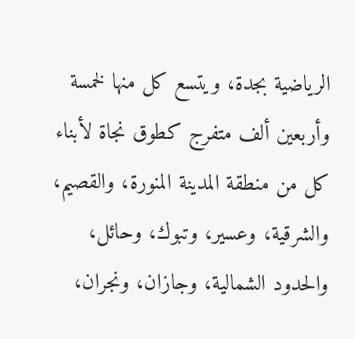الرياضية بجدة، ويتسع كل منها لخمسة وأربعين ألف متفرج كطوق نجاة لأبناء كل من منطقة المدينة المنورة، والقصيم، والشرقية، وعسير، وتبوك، وحائل، والحدود الشمالية، وجازان، ونجران،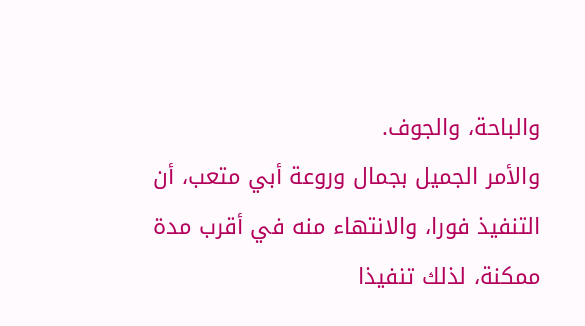والباحة، والجوف.
والأمر الجميل بجمال وروعة أبي متعب، أن التنفيذ فورا، والانتهاء منه في أقرب مدة ممكنة، لذلك تنفيذا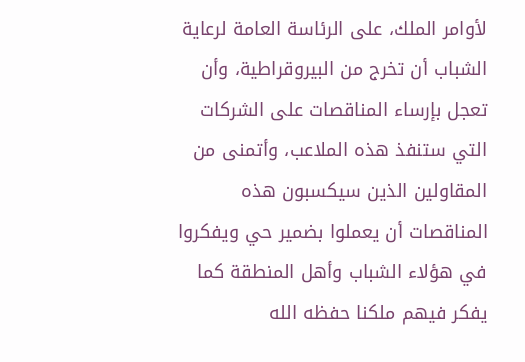لأوامر الملك، على الرئاسة العامة لرعاية الشباب أن تخرج من البيروقراطية، وأن تعجل بإرساء المناقصات على الشركات التي ستنفذ هذه الملاعب، وأتمنى من المقاولين الذين سيكسبون هذه المناقصات أن يعملوا بضمير حي ويفكروا في هؤلاء الشباب وأهل المنطقة كما يفكر فيهم ملكنا حفظه الله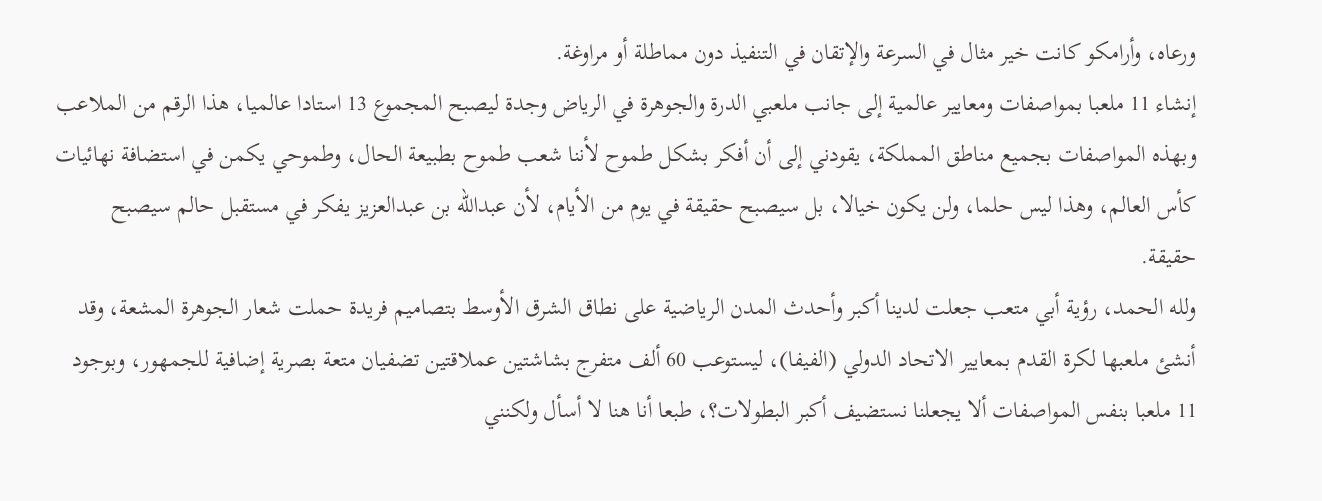ورعاه، وأرامكو كانت خير مثال في السرعة والإتقان في التنفيذ دون مماطلة أو مراوغة.
إنشاء 11 ملعبا بمواصفات ومعايير عالمية إلى جانب ملعبي الدرة والجوهرة في الرياض وجدة ليصبح المجموع 13 استادا عالميا، هذا الرقم من الملاعب وبهذه المواصفات بجميع مناطق المملكة، يقودني إلى أن أفكر بشكل طموح لأننا شعب طموح بطبيعة الحال، وطموحي يكمن في استضافة نهائيات كأس العالم، وهذا ليس حلما، ولن يكون خيالا، بل سيصبح حقيقة في يوم من الأيام، لأن عبدالله بن عبدالعزيز يفكر في مستقبل حالم سيصبح حقيقة.
ولله الحمد، رؤية أبي متعب جعلت لدينا أكبر وأحدث المدن الرياضية على نطاق الشرق الأوسط بتصاميم فريدة حملت شعار الجوهرة المشعة، وقد أنشئ ملعبها لكرة القدم بمعايير الاتحاد الدولي (الفيفا)، ليستوعب 60 ألف متفرج بشاشتين عملاقتين تضفيان متعة بصرية إضافية للجمهور، وبوجود 11 ملعبا بنفس المواصفات ألا يجعلنا نستضيف أكبر البطولات؟، طبعا أنا هنا لا أسأل ولكنني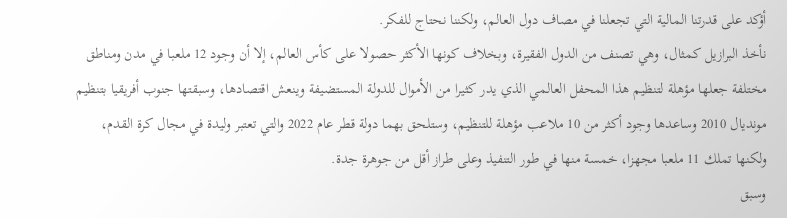أؤكد على قدرتنا المالية التي تجعلنا في مصاف دول العالم، ولكننا نحتاج للفكر.
نأخذ البرازيل كمثال، وهي تصنف من الدول الفقيرة، وبخلاف كونها الأكثر حصولا على كأس العالم، إلا أن وجود 12 ملعبا في مدن ومناطق مختلفة جعلها مؤهلة لتنظيم هذا المحفل العالمي الذي يدر كثيرا من الأموال للدولة المستضيفة وينعش اقتصادها، وسبقتها جنوب أفريقيا بتنظيم مونديال 2010 وساعدها وجود أكثر من 10 ملاعب مؤهلة للتنظيم، وستلحق بهما دولة قطر عام 2022 والتي تعتبر وليدة في مجال كرة القدم، ولكنها تملك 11 ملعبا مجهزا، خمسة منها في طور التنفيذ وعلى طراز أقل من جوهرة جدة.
وسبق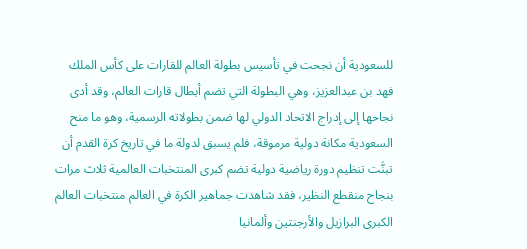للسعودية أن نجحت في تأسيس بطولة العالم للقارات على كأس الملك فهد بن عبدالعزيز، وهي البطولة التي تضم أبطال قارات العالم، وقد أدى نجاحها إلى إدراج الاتحاد الدولي لها ضمن بطولاته الرسمية، وهو ما منح السعودية مكانة دولية مرموقة، فلم يسبق لدولة ما في تاريخ كرة القدم أن تبنَّت تنظيم دورة رياضية دولية تضم كبرى المنتخبات العالمية ثلاث مرات بنجاح منقطع النظير، فقد شاهدت جماهير الكرة في العالم منتخبات العالم الكبرى البرازيل والأرجنتين وألمانيا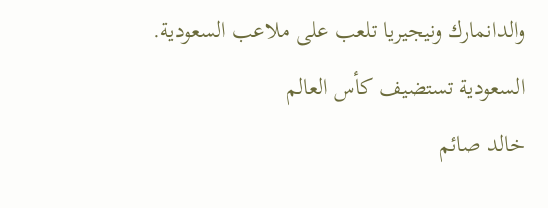والدانمارك ونيجيريا تلعب على ملاعب السعودية.
السعودية تستضيف كأس العالم
خالد صائم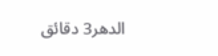الدهر3 دقائق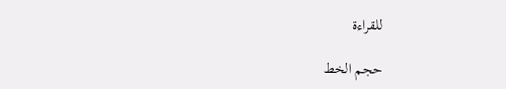للقراءة

حجم الخط